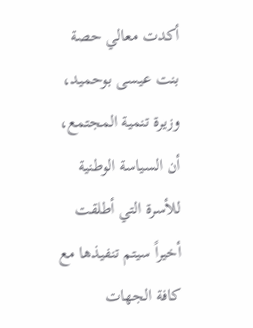أكدت معالي حصة بنت عيسى بوحميد، وزيرة تنمية المجتمع، أن السياسة الوطنية للأسرة التي أطلقت أخيراً سيتم تنفيذها مع كافة الجهات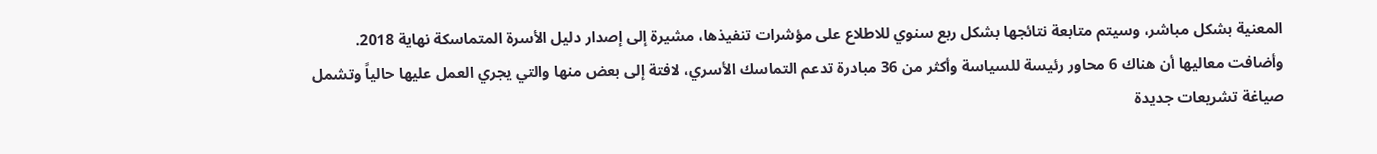المعنية بشكل مباشر، وسيتم متابعة نتائجها بشكل ربع سنوي للاطلاع على مؤشرات تنفيذها، مشيرة إلى إصدار دليل الأسرة المتماسكة نهاية 2018.
وأضافت معاليها أن هناك 6 محاور رئيسة للسياسة وأكثر من 36 مبادرة تدعم التماسك الأسري، لافتة إلى بعض منها والتي يجري العمل عليها حالياً وتشمل صياغة تشريعات جديدة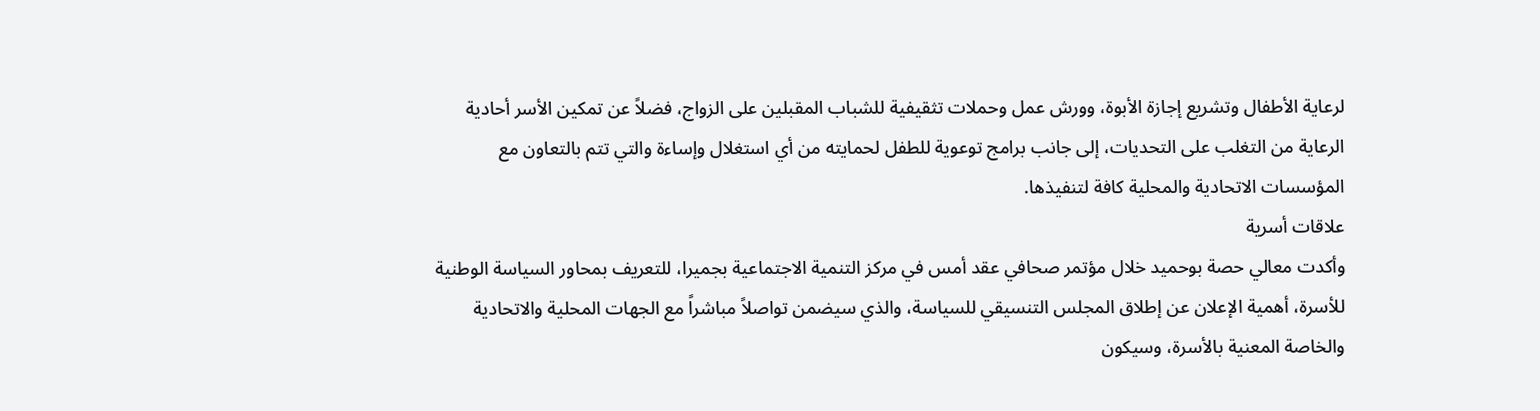لرعاية الأطفال وتشريع إجازة الأبوة، وورش عمل وحملات تثقيفية للشباب المقبلين على الزواج، فضلاً عن تمكين الأسر أحادية الرعاية من التغلب على التحديات، إلى جانب برامج توعوية للطفل لحمايته من أي استغلال وإساءة والتي تتم بالتعاون مع المؤسسات الاتحادية والمحلية كافة لتنفيذها.
علاقات أسرية
وأكدت معالي حصة بوحميد خلال مؤتمر صحافي عقد أمس في مركز التنمية الاجتماعية بجميرا، للتعريف بمحاور السياسة الوطنية للأسرة، أهمية الإعلان عن إطلاق المجلس التنسيقي للسياسة، والذي سيضمن تواصلاً مباشراً مع الجهات المحلية والاتحادية والخاصة المعنية بالأسرة، وسيكون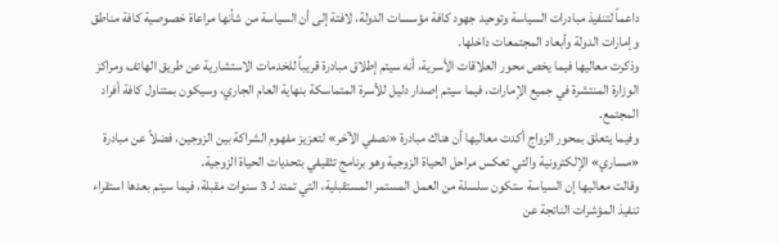داعماً لتنفيذ مبادرات السياسة وتوحيد جهود كافة مؤسسات الدولة، لافتة إلى أن السياسة من شأنها مراعاة خصوصية كافة مناطق وإمارات الدولة وأبعاد المجتمعات داخلها.
وذكرت معاليها فيما يخص محور العلاقات الأسرية، أنه سيتم إطلاق مبادرة قريباً للخدمات الاستشارية عن طريق الهاتف ومراكز الوزارة المنتشرة في جميع الإمارات، فيما سيتم إصدار دليل للأسرة المتماسكة بنهاية العام الجاري، وسيكون بمتناول كافة أفراد المجتمع.
وفيما يتعلق بمحور الزواج أكدت معاليها أن هناك مبادرة «نصفي الآخر» لتعزيز مفهوم الشراكة بين الزوجين، فضلاً عن مبادرة «مساري» الإلكترونية والتي تعكس مراحل الحياة الزوجية وهو برنامج تثقيفي بتحديات الحياة الزوجية.
وقالت معاليها إن السياسة ستكون سلسلة من العمل المستمر المستقبلية، التي تمتد لـ 3 سنوات مقبلة، فيما سيتم بعدها استقراء تنفيذ المؤشرات الناتجة عن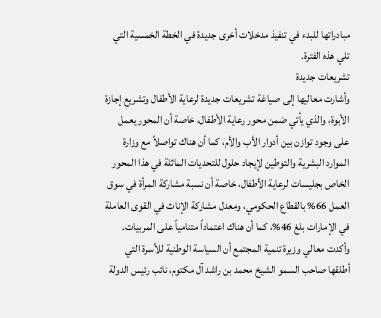مبادراتها للبدء في تنفيذ مدخلات أخرى جديدة في الخطة الخمسية التي تلي هذه الفترة.
تشريعات جديدة
وأشارت معاليها إلى صياغة تشريعات جديدة لرعاية الأطفال وتشريع إجازة الأبوة، والذي يأتي ضمن محور رعاية الأطفال، خاصة أن المحور يعمل على وجود توازن بين أدوار الأب والأم، كما أن هناك تواصلاً مع وزارة الموارد البشرية والتوطين لإيجاد حلول للتحديات الماثلة في هذا المحور الخاص بجليسات لرعاية الأطفال، خاصة أن نسبة مشاركة المرأة في سوق العمل 66% بالقطاع الحكومي، ومعدل مشاركة الإناث في القوى العاملة في الإمارات بلغ 46%، كما أن هناك اعتماداً متنامياً على المربيات.
وأكدت معالي وزيرة تنمية المجتمع أن السياسة الوطنية للأسرة التي أطلقها صاحب السمو الشيخ محمد بن راشد آل مكتوم، نائب رئيس الدولة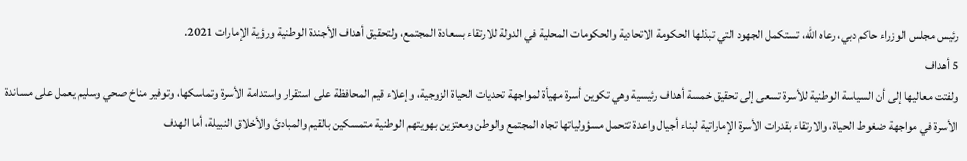رئيس مجلس الوزراء حاكم دبي، رعاه الله، تستكمل الجهود التي تبذلها الحكومة الاتحادية والحكومات المحلية في الدولة للارتقاء بسعادة المجتمع، ولتحقيق أهداف الأجندة الوطنية ورؤية الإمارات 2021.
5 أهداف
ولفتت معاليها إلى أن السياسة الوطنية للأسرة تسعى إلى تحقيق خمسة أهداف رئيسية وهي تكوين أسرة مهيأة لمواجهة تحديات الحياة الزوجية، وإعلاء قيم المحافظة على استقرار واستدامة الأسرة وتماسكها، وتوفير مناخ صحي وسليم يعمل على مساندة الأسرة في مواجهة ضغوط الحياة، والارتقاء بقدرات الأسرة الإماراتية لبناء أجيال واعدة تتحمل مسؤولياتها تجاه المجتمع والوطن ومعتزين بهويتهم الوطنية متمسكين بالقيم والمبادئ والأخلاق النبيلة، أما الهدف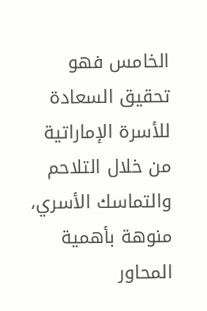الخامس فهو تحقيق السعادة للأسرة الإماراتية من خلال التلاحم والتماسك الأسري، منوهة بأهمية المحاور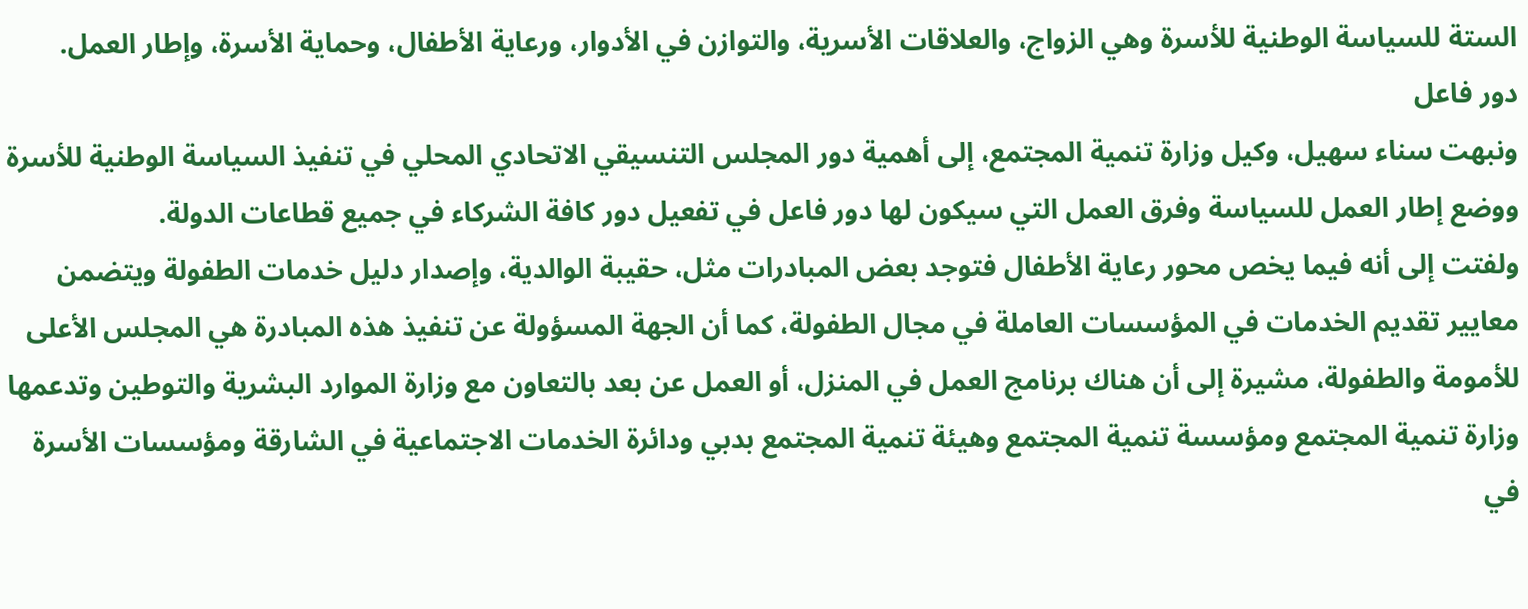الستة للسياسة الوطنية للأسرة وهي الزواج، والعلاقات الأسرية، والتوازن في الأدوار، ورعاية الأطفال، وحماية الأسرة، وإطار العمل.
دور فاعل
ونبهت سناء سهيل، وكيل وزارة تنمية المجتمع، إلى أهمية دور المجلس التنسيقي الاتحادي المحلي في تنفيذ السياسة الوطنية للأسرة ووضع إطار العمل للسياسة وفرق العمل التي سيكون لها دور فاعل في تفعيل دور كافة الشركاء في جميع قطاعات الدولة.
ولفتت إلى أنه فيما يخص محور رعاية الأطفال فتوجد بعض المبادرات مثل، حقيبة الوالدية، وإصدار دليل خدمات الطفولة ويتضمن معايير تقديم الخدمات في المؤسسات العاملة في مجال الطفولة، كما أن الجهة المسؤولة عن تنفيذ هذه المبادرة هي المجلس الأعلى للأمومة والطفولة، مشيرة إلى أن هناك برنامج العمل في المنزل، أو العمل عن بعد بالتعاون مع وزارة الموارد البشرية والتوطين وتدعمها وزارة تنمية المجتمع ومؤسسة تنمية المجتمع وهيئة تنمية المجتمع بدبي ودائرة الخدمات الاجتماعية في الشارقة ومؤسسات الأسرة في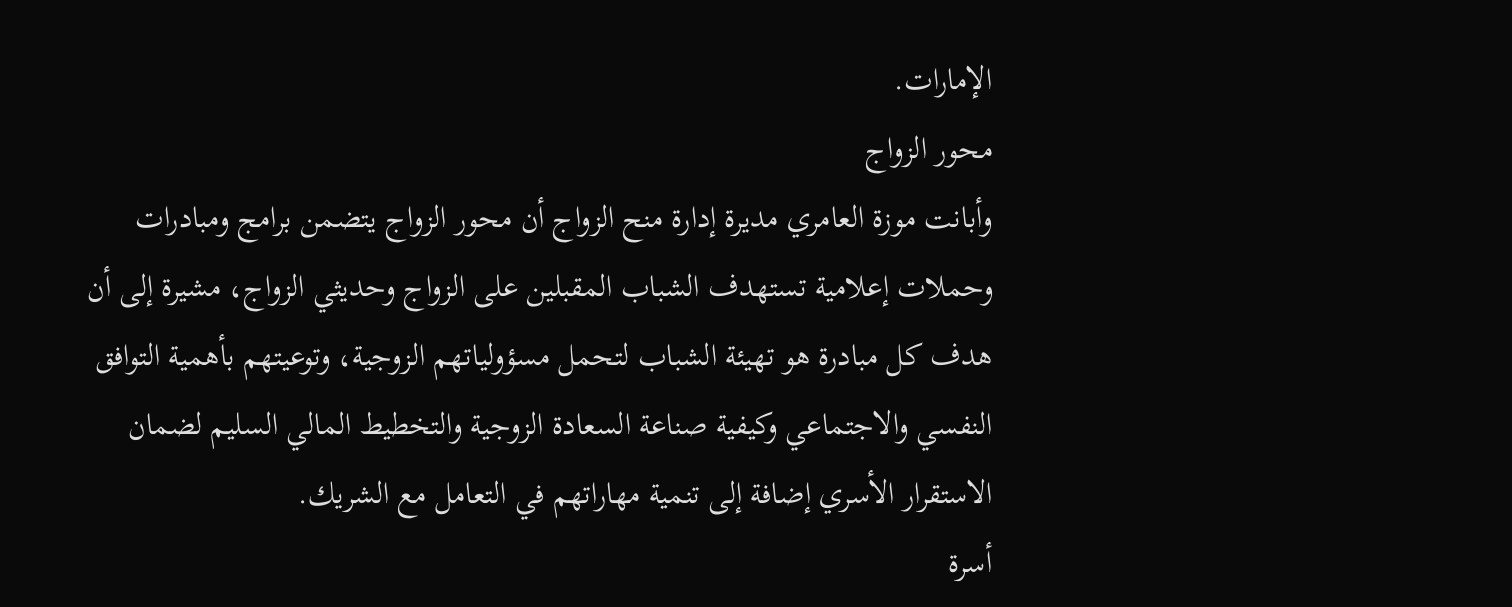الإمارات.
محور الزواج
وأبانت موزة العامري مديرة إدارة منح الزواج أن محور الزواج يتضمن برامج ومبادرات وحملات إعلامية تستهدف الشباب المقبلين على الزواج وحديثي الزواج، مشيرة إلى أن هدف كل مبادرة هو تهيئة الشباب لتحمل مسؤولياتهم الزوجية، وتوعيتهم بأهمية التوافق النفسي والاجتماعي وكيفية صناعة السعادة الزوجية والتخطيط المالي السليم لضمان الاستقرار الأسري إضافة إلى تنمية مهاراتهم في التعامل مع الشريك.
أسرة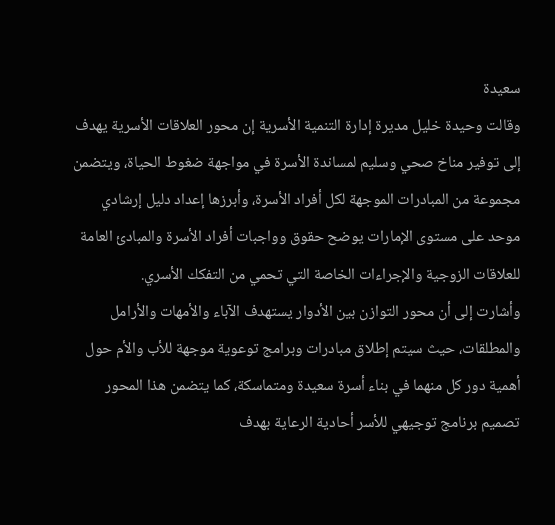سعيدة
وقالت وحيدة خليل مديرة إدارة التنمية الأسرية إن محور العلاقات الأسرية يهدف إلى توفير مناخ صحي وسليم لمساندة الأسرة في مواجهة ضغوط الحياة، ويتضمن مجموعة من المبادرات الموجهة لكل أفراد الأسرة، وأبرزها إعداد دليل إرشادي موحد على مستوى الإمارات يوضح حقوق وواجبات أفراد الأسرة والمبادئ العامة للعلاقات الزوجية والإجراءات الخاصة التي تحمي من التفكك الأسري.
وأشارت إلى أن محور التوازن بين الأدوار يستهدف الآباء والأمهات والأرامل والمطلقات، حيث سيتم إطلاق مبادرات وبرامج توعوية موجهة للأب والأم حول أهمية دور كل منهما في بناء أسرة سعيدة ومتماسكة، كما يتضمن هذا المحور تصميم برنامج توجيهي للأسر أحادية الرعاية بهدف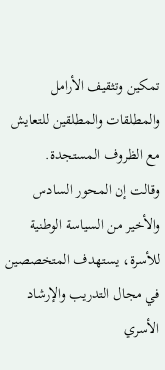تمكين وتثقيف الأرامل والمطلقات والمطلقين للتعايش مع الظروف المستجدة.
وقالت إن المحور السادس والأخير من السياسة الوطنية للأسرة، يستهدف المتخصصين في مجال التدريب والإرشاد الأسري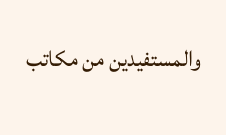والمستفيدين من مكاتب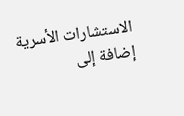الاستشارات الأسرية إضافة إلى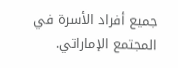جميع أفراد الأسرة في المجتمع الإماراتي.